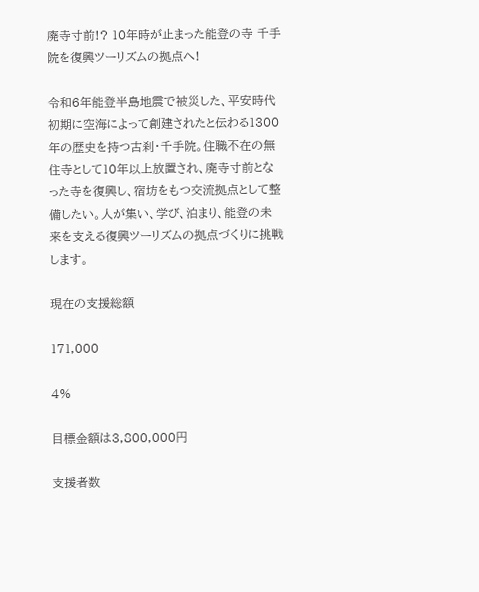廃寺寸前!? 10年時が止まった能登の寺 千手院を復興ツーリズムの拠点へ!

令和6年能登半島地震で被災した、平安時代初期に空海によって創建されたと伝わる1300年の歴史を持つ古刹・千手院。住職不在の無住寺として10年以上放置され、廃寺寸前となった寺を復興し、宿坊をもつ交流拠点として整備したい。人が集い、学び、泊まり、能登の未来を支える復興ツーリズムの拠点づくりに挑戦します。

現在の支援総額

171,000

4%

目標金額は3,800,000円

支援者数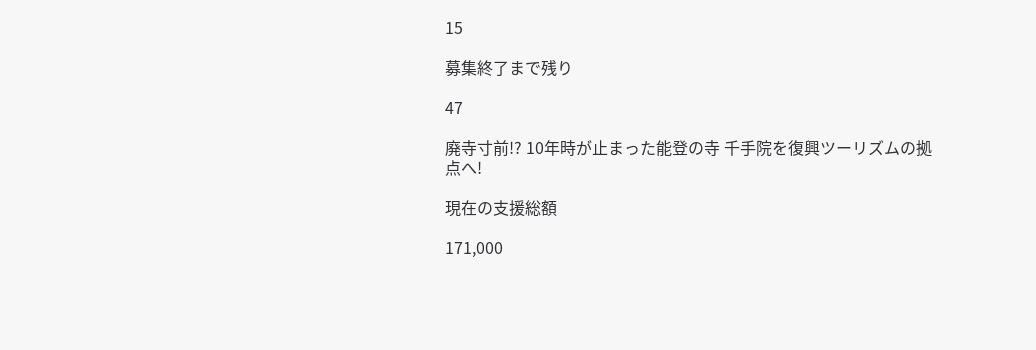15

募集終了まで残り

47

廃寺寸前!? 10年時が止まった能登の寺 千手院を復興ツーリズムの拠点へ!

現在の支援総額

171,000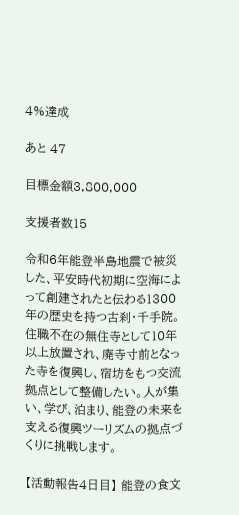4%達成

あと 47

目標金額3,800,000

支援者数15

令和6年能登半島地震で被災した、平安時代初期に空海によって創建されたと伝わる1300年の歴史を持つ古刹・千手院。住職不在の無住寺として10年以上放置され、廃寺寸前となった寺を復興し、宿坊をもつ交流拠点として整備したい。人が集い、学び、泊まり、能登の未来を支える復興ツーリズムの拠点づくりに挑戦します。

【活動報告4日目】 能登の食文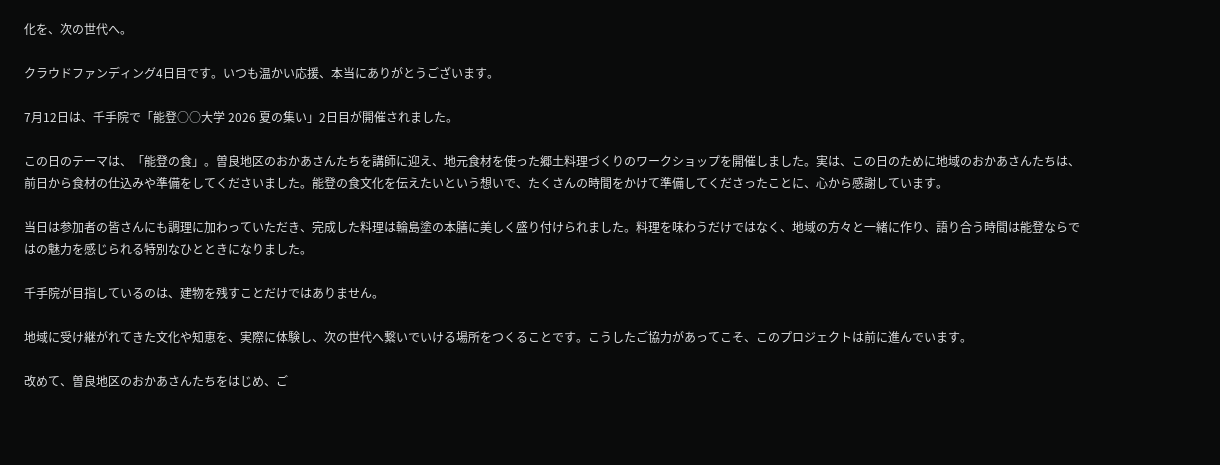化を、次の世代へ。

クラウドファンディング4日目です。いつも温かい応援、本当にありがとうございます。

7月12日は、千手院で「能登○○大学 2026 夏の集い」2日目が開催されました。

この日のテーマは、「能登の食」。曽良地区のおかあさんたちを講師に迎え、地元食材を使った郷土料理づくりのワークショップを開催しました。実は、この日のために地域のおかあさんたちは、前日から食材の仕込みや準備をしてくださいました。能登の食文化を伝えたいという想いで、たくさんの時間をかけて準備してくださったことに、心から感謝しています。

当日は参加者の皆さんにも調理に加わっていただき、完成した料理は輪島塗の本膳に美しく盛り付けられました。料理を味わうだけではなく、地域の方々と一緒に作り、語り合う時間は能登ならではの魅力を感じられる特別なひとときになりました。

千手院が目指しているのは、建物を残すことだけではありません。

地域に受け継がれてきた文化や知恵を、実際に体験し、次の世代へ繋いでいける場所をつくることです。こうしたご協力があってこそ、このプロジェクトは前に進んでいます。

改めて、曽良地区のおかあさんたちをはじめ、ご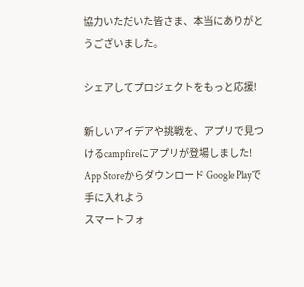協力いただいた皆さま、本当にありがとうございました。

シェアしてプロジェクトをもっと応援!

新しいアイデアや挑戦を、アプリで見つけるcampfireにアプリが登場しました!
App Storeからダウンロード Google Playで手に入れよう
スマートフォ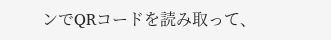ンでQRコードを読み取って、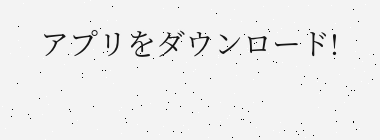アプリをダウンロード!